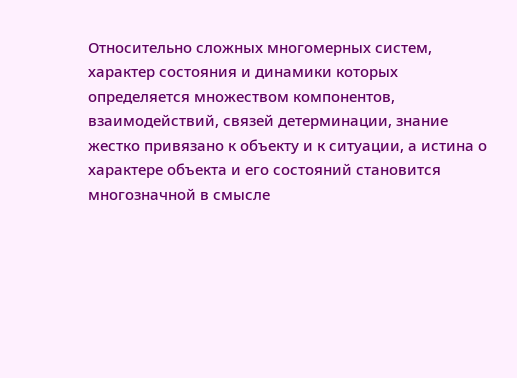Относительно сложных многомерных систем, характер состояния и динамики которых определяется множеством компонентов, взаимодействий, связей детерминации, знание жестко привязано к объекту и к ситуации, а истина о характере объекта и его состояний становится многозначной в смысле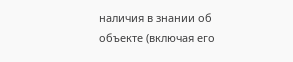наличия в знании об объекте (включая его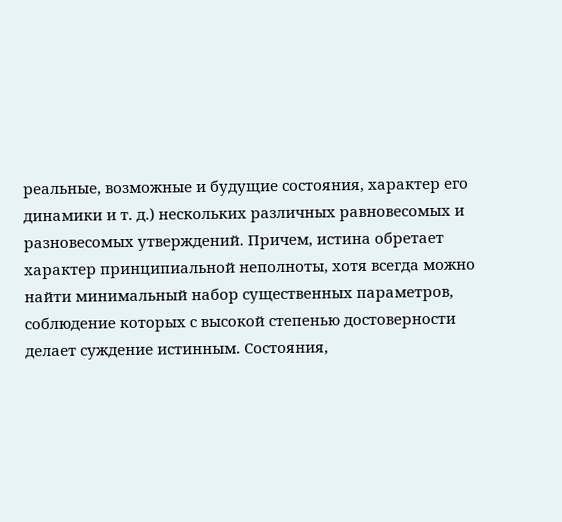реальные, возможные и будущие состояния, характер его динамики и т. д.) нескольких различных равновесомых и разновесомых утверждений. Причем, истина обретает характер принципиальной неполноты, хотя всегда можно найти минимальный набор существенных параметров, соблюдение которых с высокой степенью достоверности делает суждение истинным. Состояния,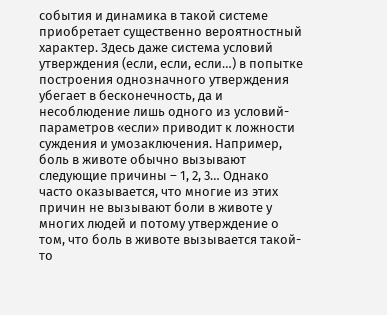события и динамика в такой системе приобретает существенно вероятностный характер. Здесь даже система условий утверждения (если, если, если…) в попытке построения однозначного утверждения убегает в бесконечность, да и несоблюдение лишь одного из условий-параметров «если» приводит к ложности суждения и умозаключения. Например, боль в животе обычно вызывают следующие причины – 1, 2, 3… Однако часто оказывается, что многие из этих причин не вызывают боли в животе у многих людей и потому утверждение о том, что боль в животе вызывается такой-то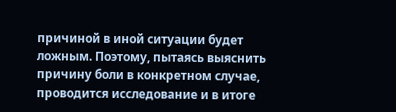причиной в иной ситуации будет ложным. Поэтому, пытаясь выяснить причину боли в конкретном случае, проводится исследование и в итоге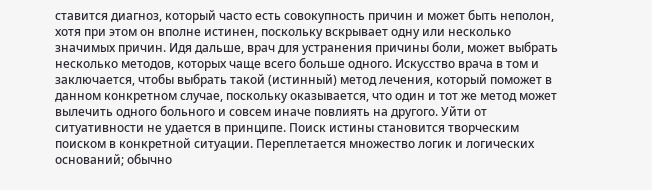ставится диагноз, который часто есть совокупность причин и может быть неполон, хотя при этом он вполне истинен, поскольку вскрывает одну или несколько значимых причин. Идя дальше, врач для устранения причины боли, может выбрать несколько методов, которых чаще всего больше одного. Искусство врача в том и заключается, чтобы выбрать такой (истинный) метод лечения, который поможет в данном конкретном случае, поскольку оказывается, что один и тот же метод может вылечить одного больного и совсем иначе повлиять на другого. Уйти от ситуативности не удается в принципе. Поиск истины становится творческим поиском в конкретной ситуации. Переплетается множество логик и логических оснований; обычно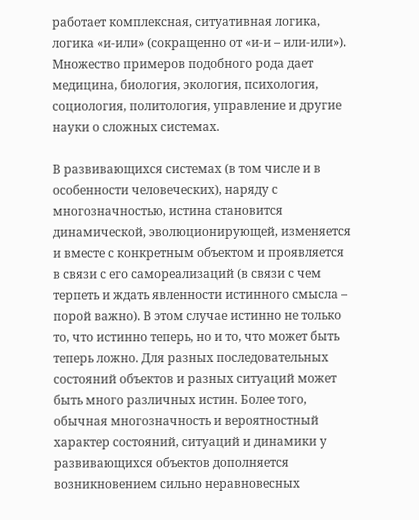работает комплексная, ситуативная логика, логика «и-или» (сокращенно от «и-и – или-или»). Множество примеров подобного рода дает медицина, биология, экология, психология, социология, политология, управление и другие науки о сложных системах.

В развивающихся системах (в том числе и в особенности человеческих), наряду с многозначностью, истина становится динамической, эволюционирующей, изменяется и вместе с конкретным объектом и проявляется в связи с его самореализаций (в связи с чем терпеть и ждать явленности истинного смысла – порой важно). В этом случае истинно не только то, что истинно теперь, но и то, что может быть теперь ложно. Для разных последовательных состояний объектов и разных ситуаций может быть много различных истин. Более того, обычная многозначность и вероятностный характер состояний, ситуаций и динамики у развивающихся объектов дополняется возникновением сильно неравновесных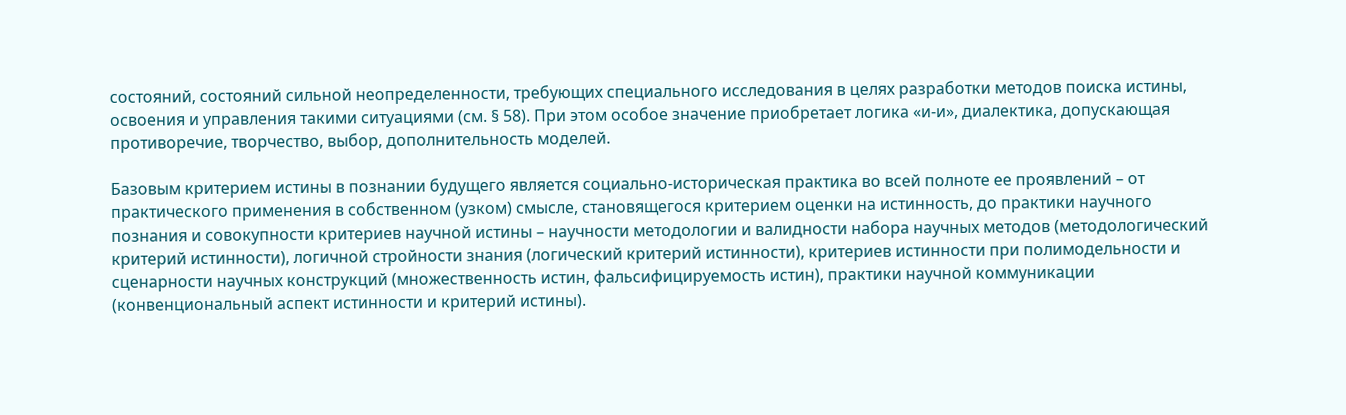состояний, состояний сильной неопределенности, требующих специального исследования в целях разработки методов поиска истины, освоения и управления такими ситуациями (см. § 58). При этом особое значение приобретает логика «и-и», диалектика, допускающая противоречие, творчество, выбор, дополнительность моделей.

Базовым критерием истины в познании будущего является социально-историческая практика во всей полноте ее проявлений – от практического применения в собственном (узком) смысле, становящегося критерием оценки на истинность, до практики научного познания и совокупности критериев научной истины – научности методологии и валидности набора научных методов (методологический критерий истинности), логичной стройности знания (логический критерий истинности), критериев истинности при полимодельности и сценарности научных конструкций (множественность истин, фальсифицируемость истин), практики научной коммуникации (конвенциональный аспект истинности и критерий истины).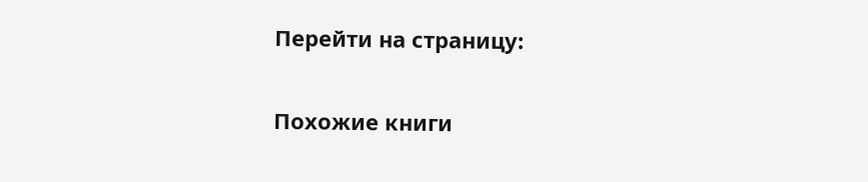Перейти на страницу:

Похожие книги